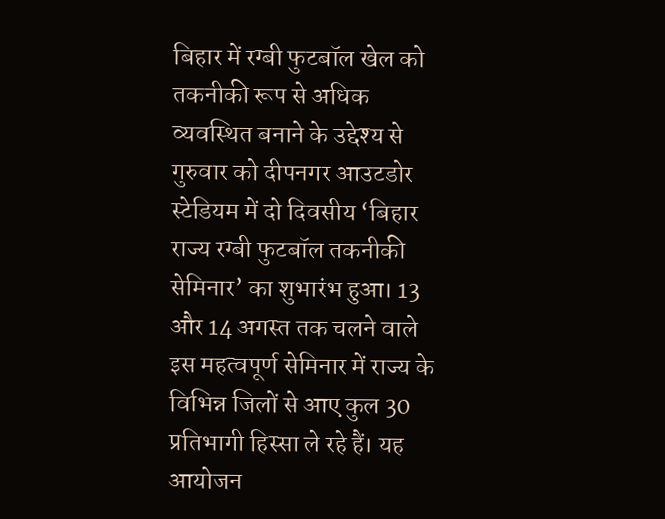बिहार में रग्बी फुटबॉल खेल को तकनीकी रूप से अधिक व्यवस्थित बनाने के उद्देश्य से गुरुवार को दीपनगर आउटडोर स्टेडियम में दो दिवसीय ‘बिहार राज्य रग्बी फुटबॉल तकनीकी सेमिनार’ का शुभारंभ हुआ। 13 और 14 अगस्त तक चलने वाले इस महत्वपूर्ण सेमिनार में राज्य के विभिन्न जिलों से आए कुल 30 प्रतिभागी हिस्सा ले रहे हैं। यह आयोजन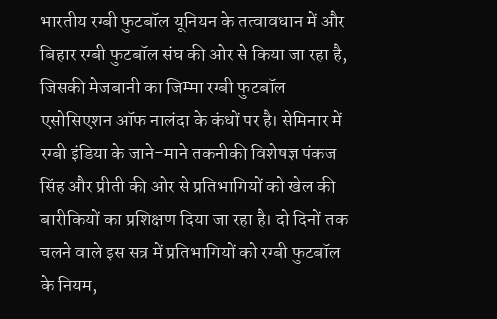भारतीय रग्बी फुटबॉल यूनियन के तत्वावधान में और बिहार रग्बी फुटबॉल संघ की ओर से किया जा रहा है, जिसकी मेजबानी का जिम्मा रग्बी फुटबॉल एसोसिएशन ऑफ नालंदा के कंधों पर है। सेमिनार में रग्बी इंडिया के जाने-माने तकनीकी विशेषज्ञ पंकज सिंह और प्रीती की ओर से प्रतिभागियों को खेल की बारीकियों का प्रशिक्षण दिया जा रहा है। दो दिनों तक चलने वाले इस सत्र में प्रतिभागियों को रग्बी फुटबॉल के नियम,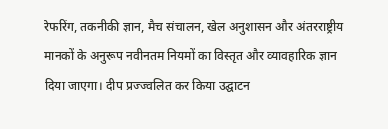रेफरिंग, तकनीकी ज्ञान, मैच संचालन, खेल अनुशासन और अंतरराष्ट्रीय मानकों के अनुरूप नवीनतम नियमों का विस्तृत और व्यावहारिक ज्ञान दिया जाएगा। दीप प्रज्ज्वलित कर किया उद्घाटन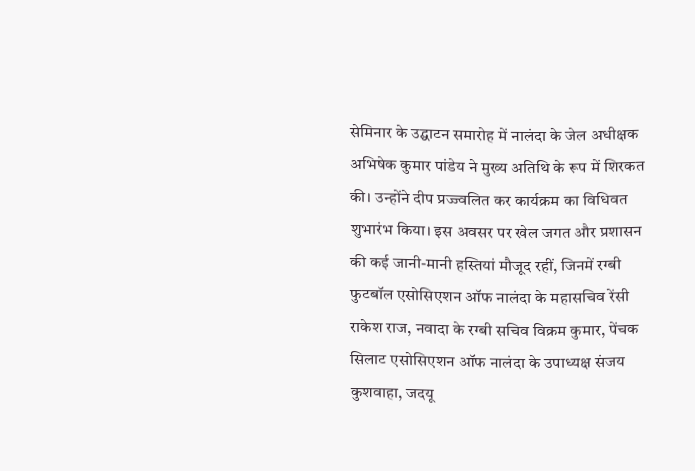सेमिनार के उद्घाटन समारोह में नालंदा के जेल अधीक्षक अभिषेक कुमार पांडेय ने मुख्य अतिथि के रूप में शिरकत की। उन्होंने दीप प्रज्ज्वलित कर कार्यक्रम का विधिवत शुभारंभ किया। इस अवसर पर खेल जगत और प्रशासन की कई जानी-मानी हस्तियां मौजूद रहीं, जिनमें रग्बी फुटबॉल एसोसिएशन ऑफ नालंदा के महासचिव रेंसी राकेश राज, नवादा के रग्बी सचिव विक्रम कुमार, पेंचक सिलाट एसोसिएशन ऑफ नालंदा के उपाध्यक्ष संजय कुशवाहा, जदयू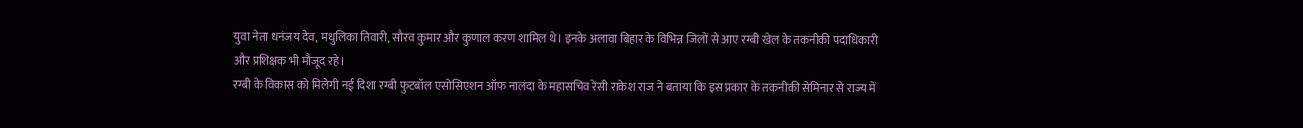युवा नेता धनंजय देव, मधुलिका तिवारी, सौरव कुमार और कुणाल करण शामिल थे। इनके अलावा बिहार के विभिन्न जिलों से आए रग्बी खेल के तकनीकी पदाधिकारी और प्रशिक्षक भी मौजूद रहे।
रग्बी के विकास को मिलेगी नई दिशा रग्बी फुटबॉल एसोसिएशन ऑफ नालंदा के महासचिव रेंसी राकेश राज ने बताया कि इस प्रकार के तकनीकी सेमिनार से राज्य में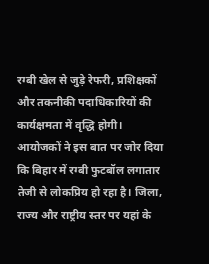रग्बी खेल से जुड़े रेफरी, प्रशिक्षकों और तकनीकी पदाधिकारियों की कार्यक्षमता में वृद्धि होगी।
आयोजकों ने इस बात पर जोर दिया कि बिहार में रग्बी फुटबॉल लगातार तेजी से लोकप्रिय हो रहा है। जिला, राज्य और राष्ट्रीय स्तर पर यहां के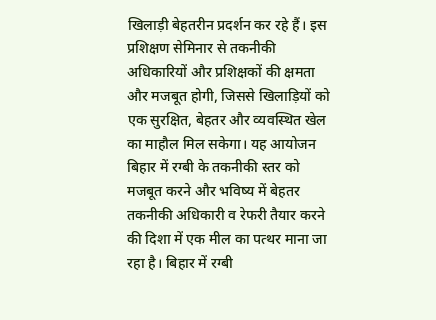खिलाड़ी बेहतरीन प्रदर्शन कर रहे हैं। इस प्रशिक्षण सेमिनार से तकनीकी अधिकारियों और प्रशिक्षकों की क्षमता और मजबूत होगी, जिससे खिलाड़ियों को एक सुरक्षित, बेहतर और व्यवस्थित खेल का माहौल मिल सकेगा। यह आयोजन बिहार में रग्बी के तकनीकी स्तर को मजबूत करने और भविष्य में बेहतर तकनीकी अधिकारी व रेफरी तैयार करने की दिशा में एक मील का पत्थर माना जा रहा है। बिहार में रग्बी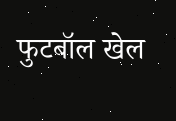फुटबॉल खेल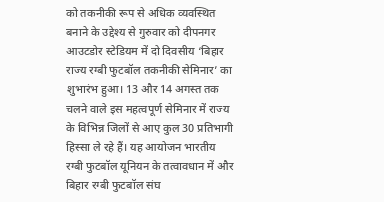को तकनीकी रूप से अधिक व्यवस्थित बनाने के उद्देश्य से गुरुवार को दीपनगर आउटडोर स्टेडियम में दो दिवसीय ‘बिहार राज्य रग्बी फुटबॉल तकनीकी सेमिनार’ का शुभारंभ हुआ। 13 और 14 अगस्त तक चलने वाले इस महत्वपूर्ण सेमिनार में राज्य के विभिन्न जिलों से आए कुल 30 प्रतिभागी हिस्सा ले रहे हैं। यह आयोजन भारतीय रग्बी फुटबॉल यूनियन के तत्वावधान में और बिहार रग्बी फुटबॉल संघ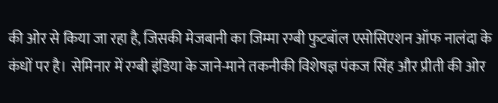की ओर से किया जा रहा है, जिसकी मेजबानी का जिम्मा रग्बी फुटबॉल एसोसिएशन ऑफ नालंदा के कंधों पर है। सेमिनार में रग्बी इंडिया के जाने-माने तकनीकी विशेषज्ञ पंकज सिंह और प्रीती की ओर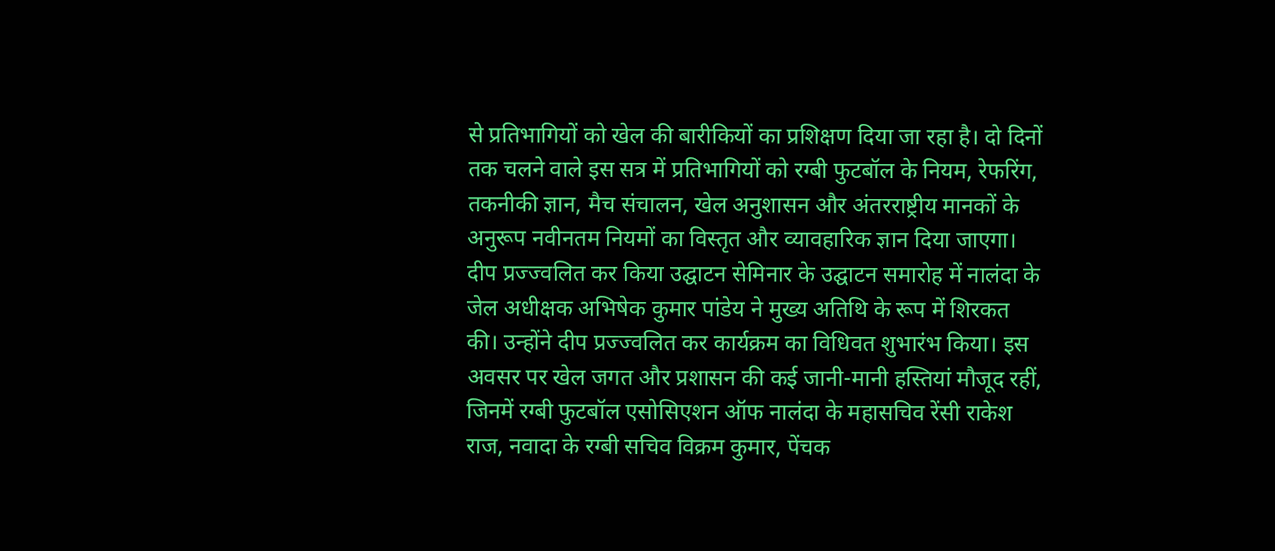से प्रतिभागियों को खेल की बारीकियों का प्रशिक्षण दिया जा रहा है। दो दिनों तक चलने वाले इस सत्र में प्रतिभागियों को रग्बी फुटबॉल के नियम, रेफरिंग, तकनीकी ज्ञान, मैच संचालन, खेल अनुशासन और अंतरराष्ट्रीय मानकों के अनुरूप नवीनतम नियमों का विस्तृत और व्यावहारिक ज्ञान दिया जाएगा। दीप प्रज्ज्वलित कर किया उद्घाटन सेमिनार के उद्घाटन समारोह में नालंदा के जेल अधीक्षक अभिषेक कुमार पांडेय ने मुख्य अतिथि के रूप में शिरकत की। उन्होंने दीप प्रज्ज्वलित कर कार्यक्रम का विधिवत शुभारंभ किया। इस अवसर पर खेल जगत और प्रशासन की कई जानी-मानी हस्तियां मौजूद रहीं, जिनमें रग्बी फुटबॉल एसोसिएशन ऑफ नालंदा के महासचिव रेंसी राकेश राज, नवादा के रग्बी सचिव विक्रम कुमार, पेंचक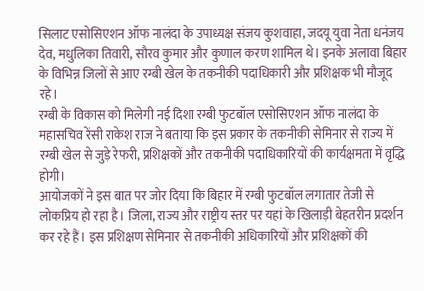सिलाट एसोसिएशन ऑफ नालंदा के उपाध्यक्ष संजय कुशवाहा, जदयू युवा नेता धनंजय देव, मधुलिका तिवारी, सौरव कुमार और कुणाल करण शामिल थे। इनके अलावा बिहार के विभिन्न जिलों से आए रग्बी खेल के तकनीकी पदाधिकारी और प्रशिक्षक भी मौजूद रहे।
रग्बी के विकास को मिलेगी नई दिशा रग्बी फुटबॉल एसोसिएशन ऑफ नालंदा के महासचिव रेंसी राकेश राज ने बताया कि इस प्रकार के तकनीकी सेमिनार से राज्य में रग्बी खेल से जुड़े रेफरी, प्रशिक्षकों और तकनीकी पदाधिकारियों की कार्यक्षमता में वृद्धि होगी।
आयोजकों ने इस बात पर जोर दिया कि बिहार में रग्बी फुटबॉल लगातार तेजी से लोकप्रिय हो रहा है। जिला, राज्य और राष्ट्रीय स्तर पर यहां के खिलाड़ी बेहतरीन प्रदर्शन कर रहे हैं। इस प्रशिक्षण सेमिनार से तकनीकी अधिकारियों और प्रशिक्षकों की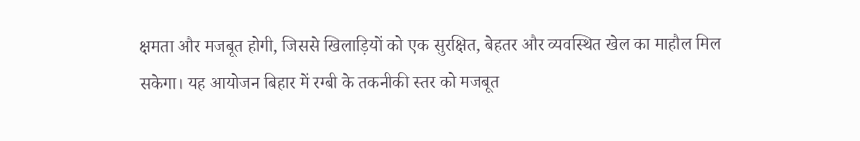क्षमता और मजबूत होगी, जिससे खिलाड़ियों को एक सुरक्षित, बेहतर और व्यवस्थित खेल का माहौल मिल सकेगा। यह आयोजन बिहार में रग्बी के तकनीकी स्तर को मजबूत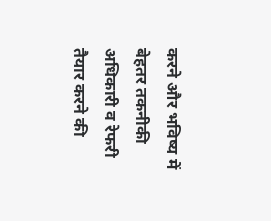करने और भविष्य में बेहतर तकनीकी अधिकारी व रेफरी तैयार करने की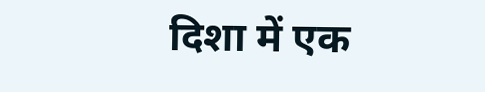दिशा में एक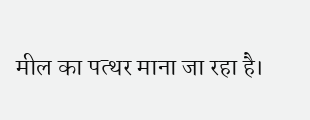मील का पत्थर माना जा रहा है।